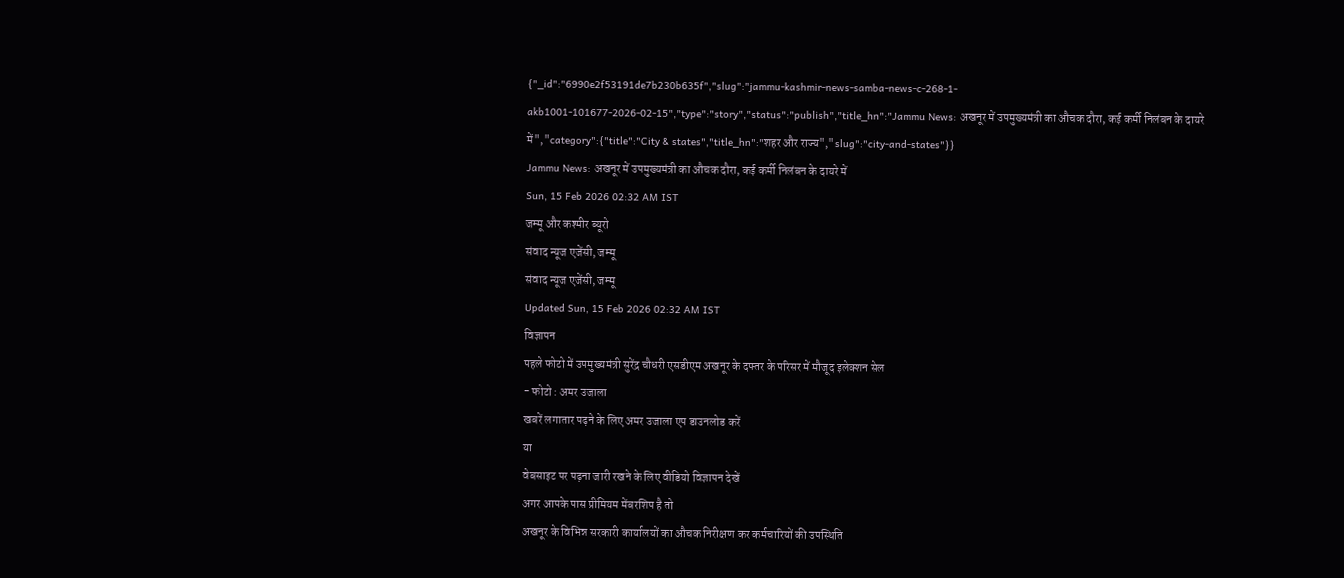{"_id":"6990e2f53191de7b230b635f","slug":"jammu-kashmir-news-samba-news-c-268-1-akb1001-101677-2026-02-15","type":"story","status":"publish","title_hn":"Jammu News: अखनूर में उपमुख्यमंत्री का औचक दौरा, कई कर्मी निलंबन के दायरे में","category":{"title":"City & states","title_hn":"शहर और राज्य","slug":"city-and-states"}}
Jammu News: अखनूर में उपमुख्यमंत्री का औचक दौरा, कई कर्मी निलंबन के दायरे में
Sun, 15 Feb 2026 02:32 AM IST
जम्मू और कश्मीर ब्यूरो
संवाद न्यूज एजेंसी, जम्मू
संवाद न्यूज एजेंसी, जम्मू
Updated Sun, 15 Feb 2026 02:32 AM IST
विज्ञापन
पहले फोटो में उपमुख्यमंत्री सुरेंद्र चौधरी एसडीएम अखनूर के दफ्तर के परिसर में मौजूद इलेक्शन सेल
- फोटो : अमर उजाला
खबरें लगातार पढ़ने के लिए अमर उजाला एप डाउनलोड करें
या
वेबसाइट पर पढ़ना जारी रखने के लिए वीडियो विज्ञापन देखें
अगर आपके पास प्रीमियम मेंबरशिप है तो
अखनूर के विभिन्न सरकारी कार्यालयों का औचक निरीक्षण कर कर्मचारियों की उपस्थिति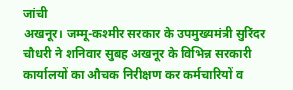जांची
अखनूर। जम्मू-कश्मीर सरकार के उपमुख्यमंत्री सुरिंदर चौधरी ने शनिवार सुबह अखनूर के विभिन्न सरकारी कार्यालयों का औचक निरीक्षण कर कर्मचारियों व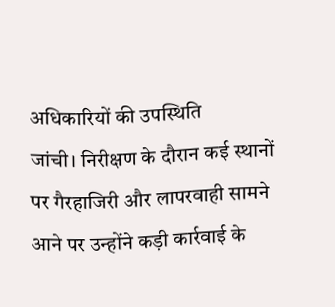अधिकारियों की उपस्थिति
जांची। निरीक्षण के दौरान कई स्थानों पर गैरहाजिरी और लापरवाही सामने आने पर उन्होंने कड़ी कार्रवाई के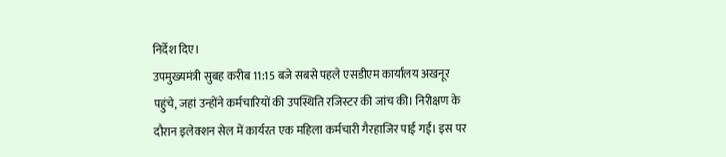निर्देश दिए।
उपमुख्यमंत्री सुबह करीब 11:15 बजे सबसे पहले एसडीएम कार्यालय अखनूर पहुंचे, जहां उन्होंने कर्मचारियों की उपस्थिति रजिस्टर की जांच की। निरीक्षण के दौरान इलेक्शन सेल में कार्यरत एक महिला कर्मचारी गैरहाजिर पाई गईं। इस पर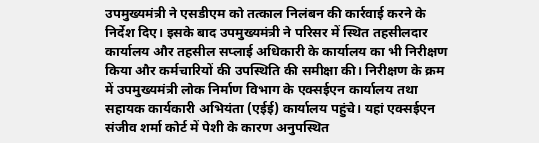उपमुख्यमंत्री ने एसडीएम को तत्काल निलंबन की कार्रवाई करने के निर्देश दिए। इसके बाद उपमुख्यमंत्री ने परिसर में स्थित तहसीलदार कार्यालय और तहसील सप्लाई अधिकारी के कार्यालय का भी निरीक्षण किया और कर्मचारियों की उपस्थिति की समीक्षा की। निरीक्षण के क्रम में उपमुख्यमंत्री लोक निर्माण विभाग के एक्सईएन कार्यालय तथा सहायक कार्यकारी अभियंता (एईई) कार्यालय पहुंचे। यहां एक्सईएन संजीव शर्मा कोर्ट में पेशी के कारण अनुपस्थित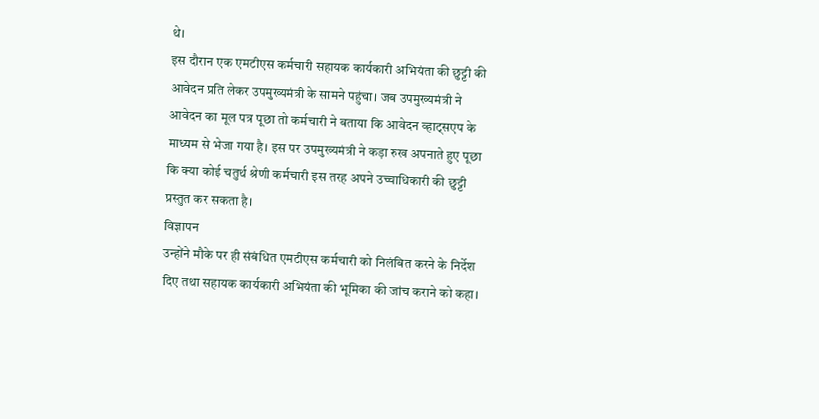थे।
इस दौरान एक एमटीएस कर्मचारी सहायक कार्यकारी अभियंता की छुट्टी की आवेदन प्रति लेकर उपमुख्यमंत्री के सामने पहुंचा। जब उपमुख्यमंत्री ने आवेदन का मूल पत्र पूछा तो कर्मचारी ने बताया कि आवेदन व्हाट्सएप के माध्यम से भेजा गया है। इस पर उपमुख्यमंत्री ने कड़ा रुख अपनाते हुए पूछा कि क्या कोई चतुर्थ श्रेणी कर्मचारी इस तरह अपने उच्चाधिकारी की छुट्टी प्रस्तुत कर सकता है।
विज्ञापन
उन्होंने मौके पर ही संबंधित एमटीएस कर्मचारी को निलंबित करने के निर्देश दिए तथा सहायक कार्यकारी अभियंता की भूमिका की जांच कराने को कहा।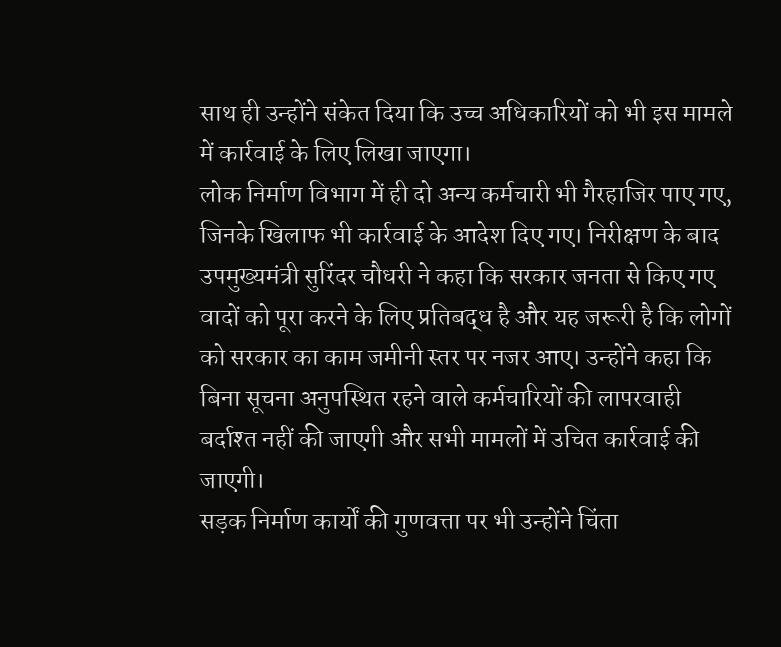साथ ही उन्होंने संकेत दिया कि उच्च अधिकारियों को भी इस मामले में कार्रवाई के लिए लिखा जाएगा।
लोक निर्माण विभाग में ही दो अन्य कर्मचारी भी गैरहाजिर पाए गए, जिनके खिलाफ भी कार्रवाई के आदेश दिए गए। निरीक्षण के बाद उपमुख्यमंत्री सुरिंदर चौधरी ने कहा कि सरकार जनता से किए गए वादों को पूरा करने के लिए प्रतिबद्ध है और यह जरूरी है कि लोगों को सरकार का काम जमीनी स्तर पर नजर आए। उन्होंने कहा कि बिना सूचना अनुपस्थित रहने वाले कर्मचारियों की लापरवाही बर्दाश्त नहीं की जाएगी और सभी मामलों में उचित कार्रवाई की जाएगी।
सड़क निर्माण कार्यों की गुणवत्ता पर भी उन्होंने चिंता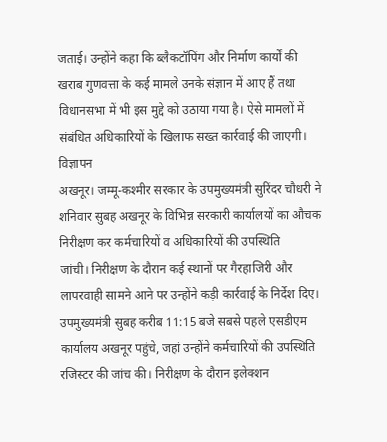जताई। उन्होंने कहा कि ब्लैकटॉपिंग और निर्माण कार्यों की खराब गुणवत्ता के कई मामले उनके संज्ञान में आए हैं तथा विधानसभा में भी इस मुद्दे को उठाया गया है। ऐसे मामलों में संबंधित अधिकारियों के खिलाफ सख्त कार्रवाई की जाएगी।
विज्ञापन
अखनूर। जम्मू-कश्मीर सरकार के उपमुख्यमंत्री सुरिंदर चौधरी ने शनिवार सुबह अखनूर के विभिन्न सरकारी कार्यालयों का औचक निरीक्षण कर कर्मचारियों व अधिकारियों की उपस्थिति
जांची। निरीक्षण के दौरान कई स्थानों पर गैरहाजिरी और लापरवाही सामने आने पर उन्होंने कड़ी कार्रवाई के निर्देश दिए।
उपमुख्यमंत्री सुबह करीब 11:15 बजे सबसे पहले एसडीएम कार्यालय अखनूर पहुंचे, जहां उन्होंने कर्मचारियों की उपस्थिति रजिस्टर की जांच की। निरीक्षण के दौरान इलेक्शन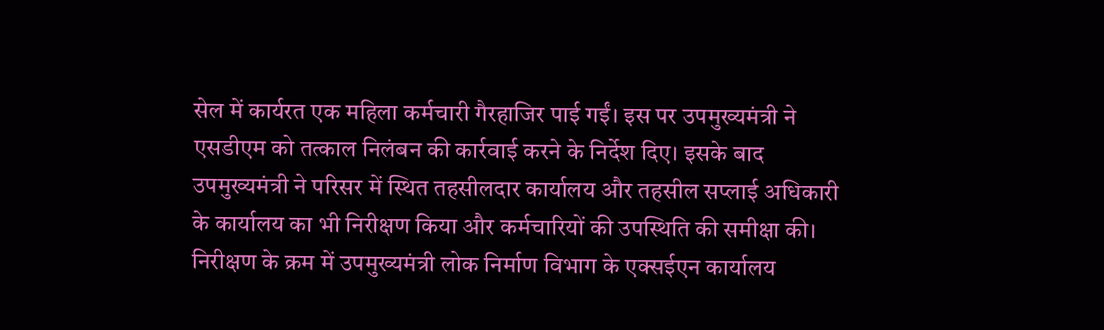सेल में कार्यरत एक महिला कर्मचारी गैरहाजिर पाई गईं। इस पर उपमुख्यमंत्री ने एसडीएम को तत्काल निलंबन की कार्रवाई करने के निर्देश दिए। इसके बाद उपमुख्यमंत्री ने परिसर में स्थित तहसीलदार कार्यालय और तहसील सप्लाई अधिकारी के कार्यालय का भी निरीक्षण किया और कर्मचारियों की उपस्थिति की समीक्षा की। निरीक्षण के क्रम में उपमुख्यमंत्री लोक निर्माण विभाग के एक्सईएन कार्यालय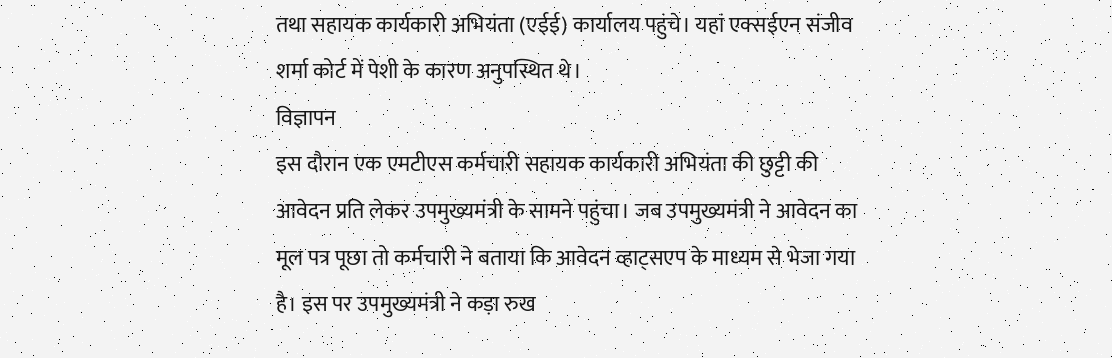तथा सहायक कार्यकारी अभियंता (एईई) कार्यालय पहुंचे। यहां एक्सईएन संजीव शर्मा कोर्ट में पेशी के कारण अनुपस्थित थे।
विज्ञापन
इस दौरान एक एमटीएस कर्मचारी सहायक कार्यकारी अभियंता की छुट्टी की आवेदन प्रति लेकर उपमुख्यमंत्री के सामने पहुंचा। जब उपमुख्यमंत्री ने आवेदन का मूल पत्र पूछा तो कर्मचारी ने बताया कि आवेदन व्हाट्सएप के माध्यम से भेजा गया है। इस पर उपमुख्यमंत्री ने कड़ा रुख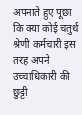अपनाते हुए पूछा कि क्या कोई चतुर्थ श्रेणी कर्मचारी इस तरह अपने उच्चाधिकारी की छुट्टी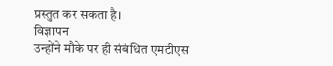प्रस्तुत कर सकता है।
विज्ञापन
उन्होंने मौके पर ही संबंधित एमटीएस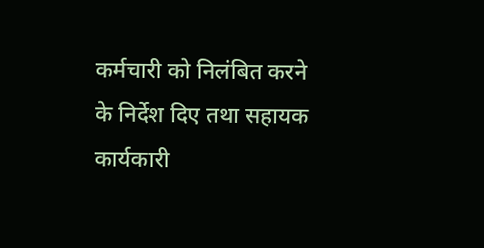कर्मचारी को निलंबित करने के निर्देश दिए तथा सहायक कार्यकारी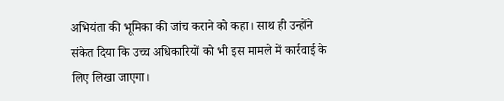अभियंता की भूमिका की जांच कराने को कहा। साथ ही उन्होंने संकेत दिया कि उच्च अधिकारियों को भी इस मामले में कार्रवाई के लिए लिखा जाएगा।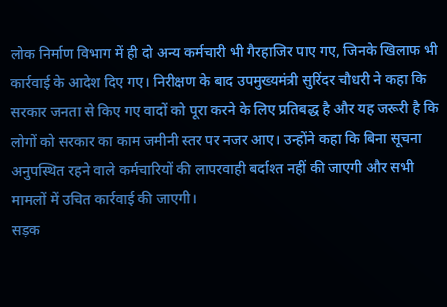लोक निर्माण विभाग में ही दो अन्य कर्मचारी भी गैरहाजिर पाए गए, जिनके खिलाफ भी कार्रवाई के आदेश दिए गए। निरीक्षण के बाद उपमुख्यमंत्री सुरिंदर चौधरी ने कहा कि सरकार जनता से किए गए वादों को पूरा करने के लिए प्रतिबद्ध है और यह जरूरी है कि लोगों को सरकार का काम जमीनी स्तर पर नजर आए। उन्होंने कहा कि बिना सूचना अनुपस्थित रहने वाले कर्मचारियों की लापरवाही बर्दाश्त नहीं की जाएगी और सभी मामलों में उचित कार्रवाई की जाएगी।
सड़क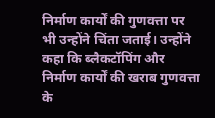निर्माण कार्यों की गुणवत्ता पर भी उन्होंने चिंता जताई। उन्होंने कहा कि ब्लैकटॉपिंग और निर्माण कार्यों की खराब गुणवत्ता के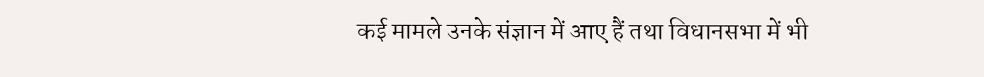कई मामले उनके संज्ञान में आए हैं तथा विधानसभा में भी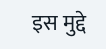इस मुद्दे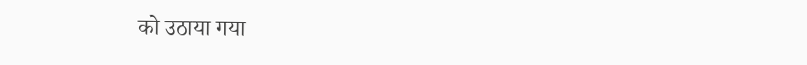को उठाया गया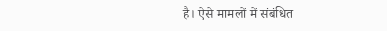है। ऐसे मामलों में संबंधित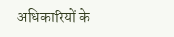अधिकारियों के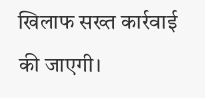खिलाफ सख्त कार्रवाई की जाएगी।